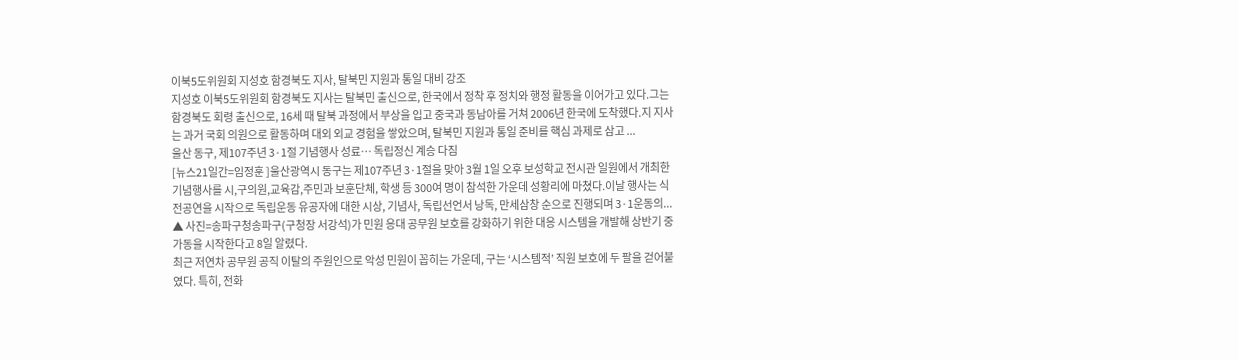이북5도위원회 지성호 함경북도 지사, 탈북민 지원과 통일 대비 강조
지성호 이북5도위원회 함경북도 지사는 탈북민 출신으로, 한국에서 정착 후 정치와 행정 활동을 이어가고 있다.그는 함경북도 회령 출신으로, 16세 때 탈북 과정에서 부상을 입고 중국과 동남아를 거쳐 2006년 한국에 도착했다.지 지사는 과거 국회 의원으로 활동하며 대외 외교 경험을 쌓았으며, 탈북민 지원과 통일 준비를 핵심 과제로 삼고 ...
울산 동구, 제107주년 3·1절 기념행사 성료… 독립정신 계승 다짐
[뉴스21일간=임정훈 ]울산광역시 동구는 제107주년 3·1절을 맞아 3월 1일 오후 보성학교 전시관 일원에서 개최한 기념행사를 시,구의원,교육감,주민과 보훈단체, 학생 등 300여 명이 참석한 가운데 성황리에 마쳤다.이날 행사는 식전공연을 시작으로 독립운동 유공자에 대한 시상, 기념사, 독립선언서 낭독, 만세삼창 순으로 진행되며 3·1운동의...
▲ 사진=송파구청송파구(구청장 서강석)가 민원 응대 공무원 보호를 강화하기 위한 대응 시스템을 개발해 상반기 중 가동을 시작한다고 8일 알렸다.
최근 저연차 공무원 공직 이탈의 주원인으로 악성 민원이 꼽히는 가운데, 구는 ‘시스템적’ 직원 보호에 두 팔을 걷어붙였다. 특히, 전화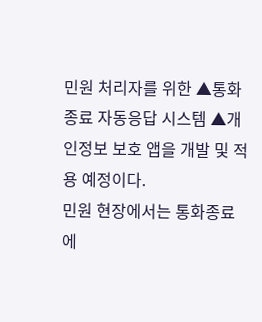민원 처리자를 위한 ▲통화종료 자동응답 시스템 ▲개인정보 보호 앱을 개발 및 적용 예정이다.
민원 현장에서는 통화종료에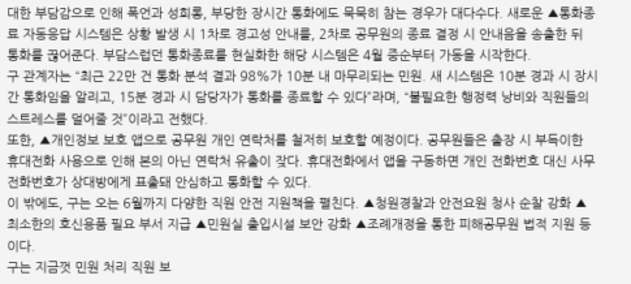대한 부담감으로 인해 폭언과 성희롱, 부당한 장시간 통화에도 묵묵히 참는 경우가 대다수다. 새로운 ▲통화종료 자동응답 시스템은 상황 발생 시 1차로 경고성 안내를, 2차로 공무원의 종료 결정 시 안내음을 송출한 뒤 통화를 끊어준다. 부담스럽던 통화종료를 현실화한 해당 시스템은 4월 중순부터 가동을 시작한다.
구 관계자는 “최근 22만 건 통화 분석 결과 98%가 10분 내 마무리되는 민원. 새 시스템은 10분 경과 시 장시간 통화임을 알리고, 15분 경과 시 담당자가 통화를 종료할 수 있다”라며, “불필요한 행정력 낭비와 직원들의 스트레스를 덜어줄 것”이라고 전했다.
또한, ▲개인정보 보호 앱으로 공무원 개인 연락처를 철저히 보호할 예정이다. 공무원들은 출장 시 부득이한 휴대전화 사용으로 인해 본의 아닌 연락처 유출이 잦다. 휴대전화에서 앱을 구동하면 개인 전화번호 대신 사무전화번호가 상대방에게 표출돼 안심하고 통화할 수 있다.
이 밖에도, 구는 오는 6월까지 다양한 직원 안전 지원책을 펼친다. ▲청원경찰과 안전요원 청사 순찰 강화 ▲최소한의 호신용품 필요 부서 지급 ▲민원실 출입시설 보안 강화 ▲조례개정을 통한 피해공무원 법적 지원 등이다.
구는 지금껏 민원 처리 직원 보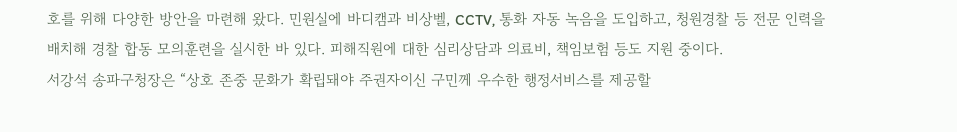호를 위해 다양한 방안을 마련해 왔다. 민원실에 바디캠과 비상벨, CCTV, 통화 자동 녹음을 도입하고, 청원경찰 등 전문 인력을 배치해 경찰 합동 모의훈련을 실시한 바 있다. 피해직원에 대한 심리상담과 의료비, 책임보험 등도 지원 중이다.
서강석 송파구청장은 “상호 존중 문화가 확립돼야 주권자이신 구민께 우수한 행정서비스를 제공할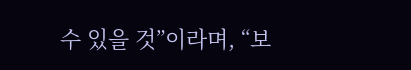수 있을 것”이라며, “보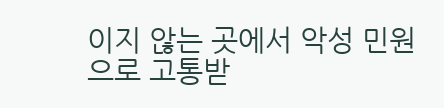이지 않는 곳에서 악성 민원으로 고통받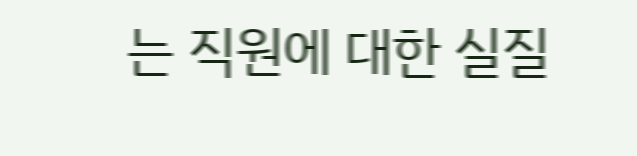는 직원에 대한 실질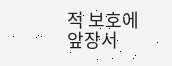적 보호에 앞장서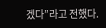겠다”라고 전했다.